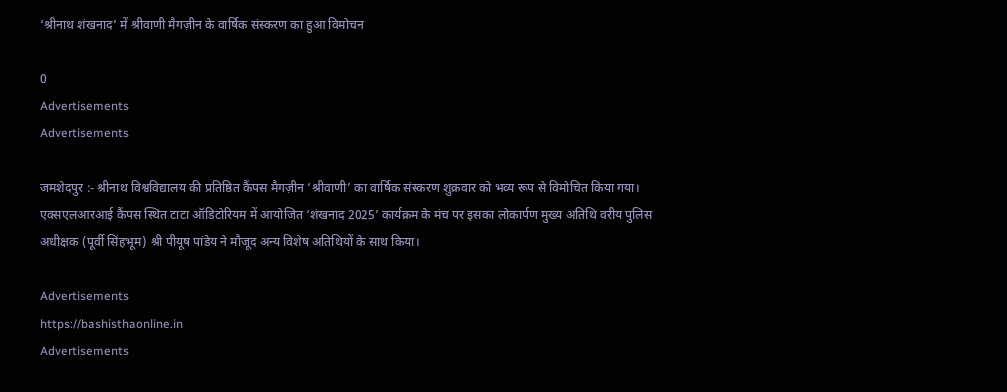‘श्रीनाथ शंखनाद’ में श्रीवाणी मैगज़ीन के वार्षिक संस्करण का हुआ विमोचन

0
Advertisements
Advertisements

जमशेदपुर :- श्रीनाथ विश्वविद्यालय की प्रतिष्ठित कैंपस मैगज़ीन ‘श्रीवाणी’ का वार्षिक संस्करण शुक्रवार को भव्य रूप से विमोचित किया गया। एक्सएलआरआई कैंपस स्थित टाटा ऑडिटोरियम में आयोजित ‘शंखनाद 2025’ कार्यक्रम के मंच पर इसका लोकार्पण मुख्य अतिथि वरीय पुलिस अधीक्षक (पूर्वी सिंहभूम) श्री पीयूष पांडेय ने मौजूद अन्य विशेष अतिथियों के साथ किया।

Advertisements
https://bashisthaonline.in
Advertisements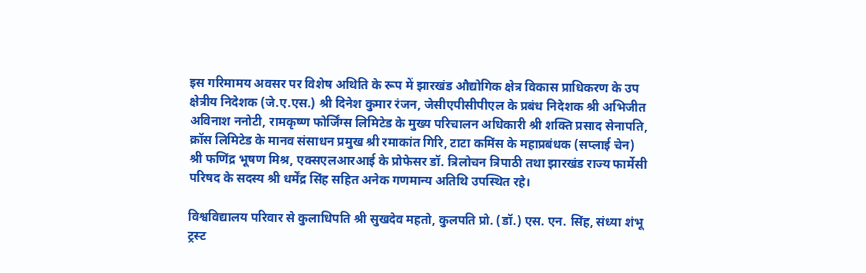इस गरिमामय अवसर पर विशेष अथिति के रूप में झारखंड औद्योगिक क्षेत्र विकास प्राधिकरण के उप क्षेत्रीय निदेशक (जे.ए.एस.) श्री दिनेश कुमार रंजन, जेसीएपीसीपीएल के प्रबंध निदेशक श्री अभिजीत अविनाश ननोटी, रामकृष्ण फोर्जिंग्स लिमिटेड के मुख्य परिचालन अधिकारी श्री शक्ति प्रसाद सेनापति, क्रॉस लिमिटेड के मानव संसाधन प्रमुख श्री रमाकांत गिरि, टाटा कमिंस के महाप्रबंधक (सप्लाई चेन) श्री फणिंद्र भूषण मिश्र, एक्सएलआरआई के प्रोफेसर डॉ. त्रिलोचन त्रिपाठी तथा झारखंड राज्य फार्मेसी परिषद के सदस्य श्री धर्मेंद्र सिंह सहित अनेक गणमान्य अतिथि उपस्थित रहे।

विश्वविद्यालय परिवार से कुलाधिपति श्री सुखदेव महतो, कुलपति प्रो. (डॉ.) एस. एन. सिंह, संध्या शंभू ट्रस्ट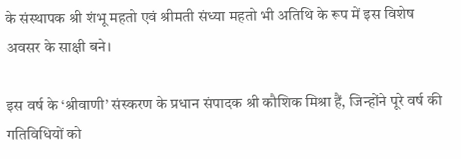के संस्थापक श्री शंभू महतो एवं श्रीमती संध्या महतो भी अतिथि के रूप में इस विशेष अवसर के साक्षी बने।

इस वर्ष के ‘श्रीवाणी’ संस्करण के प्रधान संपादक श्री कौशिक मिश्रा हैं, जिन्होंने पूरे वर्ष की गतिविधियों को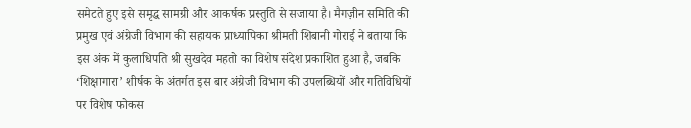समेटते हुए इसे समृद्ध सामग्री और आकर्षक प्रस्तुति से सजाया है। मैगज़ीन समिति की प्रमुख एवं अंग्रेजी विभाग की सहायक प्राध्यापिका श्रीमती शिबानी गोराई ने बताया कि इस अंक में कुलाधिपति श्री सुखदेव महतो का विशेष संदेश प्रकाशित हुआ है, जबकि ‘शिक्षागारा’ शीर्षक के अंतर्गत इस बार अंग्रेजी विभाग की उपलब्धियों और गतिविधियों पर विशेष फोकस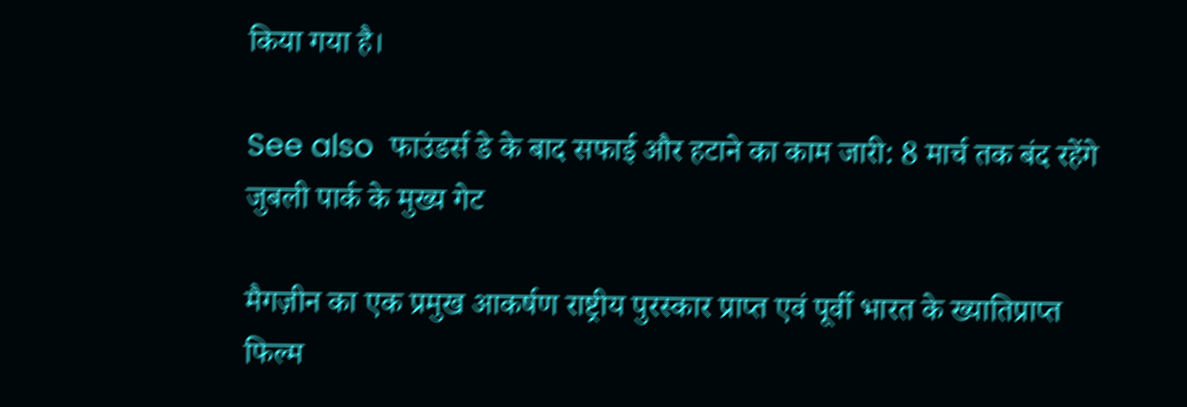किया गया है।

See also  फाउंडर्स डे के बाद सफाई और हटाने का काम जारी: 8 मार्च तक बंद रहेंगे जुबली पार्क के मुख्य गेट

मैगज़ीन का एक प्रमुख आकर्षण राष्ट्रीय पुरस्कार प्राप्त एवं पूर्वी भारत के ख्यातिप्राप्त फिल्म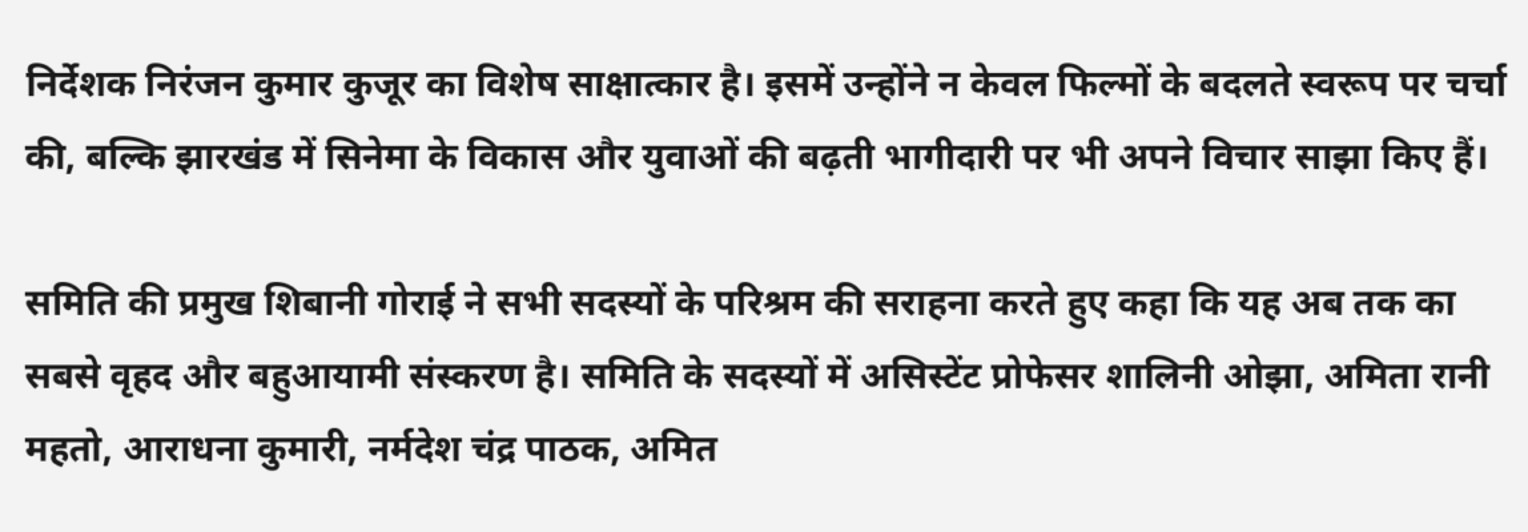निर्देशक निरंजन कुमार कुजूर का विशेष साक्षात्कार है। इसमें उन्होंने न केवल फिल्मों के बदलते स्वरूप पर चर्चा की, बल्कि झारखंड में सिनेमा के विकास और युवाओं की बढ़ती भागीदारी पर भी अपने विचार साझा किए हैं।

समिति की प्रमुख शिबानी गोराई ने सभी सदस्यों के परिश्रम की सराहना करते हुए कहा कि यह अब तक का सबसे वृहद और बहुआयामी संस्करण है। समिति के सदस्यों में असिस्टेंट प्रोफेसर शालिनी ओझा, अमिता रानी महतो, आराधना कुमारी, नर्मदेश चंद्र पाठक, अमित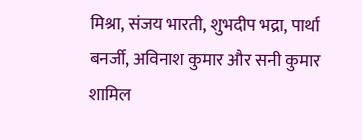मिश्रा, संजय भारती, शुभदीप भद्रा, पार्था बनर्जी, अविनाश कुमार और सनी कुमार शामिल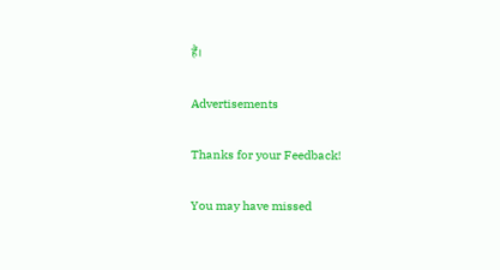हैं।

Advertisements

Thanks for your Feedback!

You may have missed